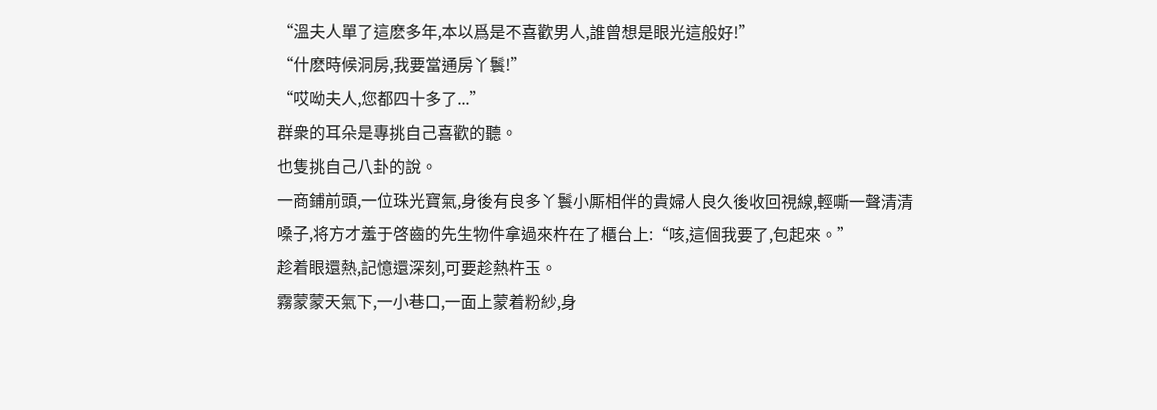“溫夫人單了這麽多年,本以爲是不喜歡男人,誰曾想是眼光這般好!”
“什麽時候洞房,我要當通房丫鬟!”
“哎呦夫人,您都四十多了...”
群衆的耳朵是專挑自己喜歡的聽。
也隻挑自己八卦的說。
一商鋪前頭,一位珠光寶氣,身後有良多丫鬟小厮相伴的貴婦人良久後收回視線,輕嘶一聲清清嗓子,将方才羞于啓齒的先生物件拿過來杵在了櫃台上:“咳,這個我要了,包起來。”
趁着眼還熱,記憶還深刻,可要趁熱杵玉。
霧蒙蒙天氣下,一小巷口,一面上蒙着粉紗,身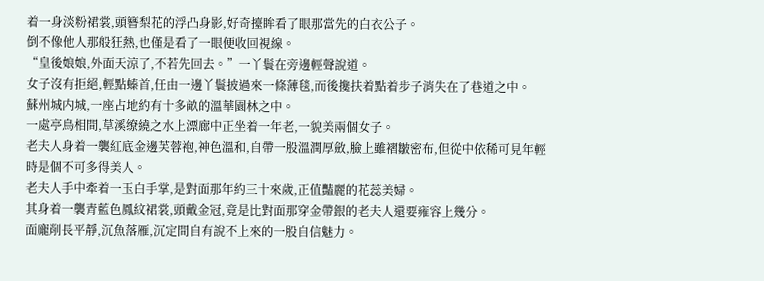着一身淡粉裙裳,頭簪梨花的浮凸身影,好奇擡眸看了眼那當先的白衣公子。
倒不像他人那般狂熱,也僅是看了一眼便收回視線。
“皇後娘娘,外面天涼了,不若先回去。”一丫鬟在旁邊輕聲說道。
女子沒有拒絕,輕點螓首,任由一邊丫鬟披過來一條薄毯,而後攙扶着點着步子消失在了巷道之中。
蘇州城内城,一座占地約有十多畝的溫華園林之中。
一處亭鳥相間,草溪缭繞之水上漂廊中正坐着一年老,一貌美兩個女子。
老夫人身着一襲紅底金邊芙蓉袍,神色溫和,自帶一股溫潤厚斂,臉上雖褶皺密布,但從中依稀可見年輕時是個不可多得美人。
老夫人手中牽着一玉白手掌,是對面那年約三十來歲,正值豔麗的花蕊美婦。
其身着一襲青藍色鳳紋裙裳,頭戴金冠,竟是比對面那穿金帶銀的老夫人還要雍容上幾分。
面龐削長平靜,沉魚落雁,沉定間自有說不上來的一股自信魅力。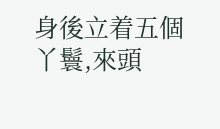身後立着五個丫鬟,來頭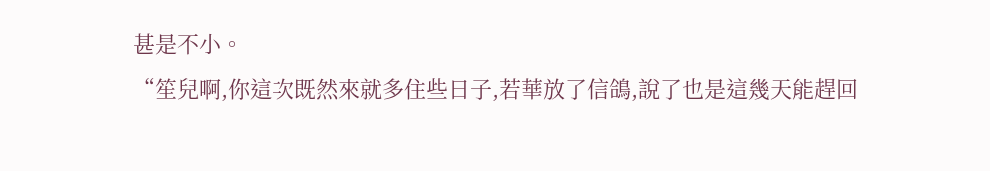甚是不小。
“笙兒啊,你這次既然來就多住些日子,若華放了信鴿,說了也是這幾天能趕回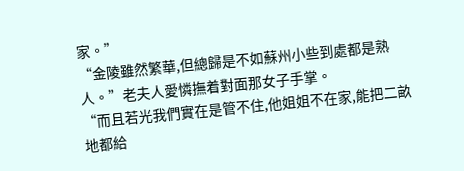家。”
“金陵雖然繁華,但總歸是不如蘇州小些到處都是熟人。”老夫人愛憐撫着對面那女子手掌。
“而且若光我們實在是管不住,他姐姐不在家,能把二畝地都給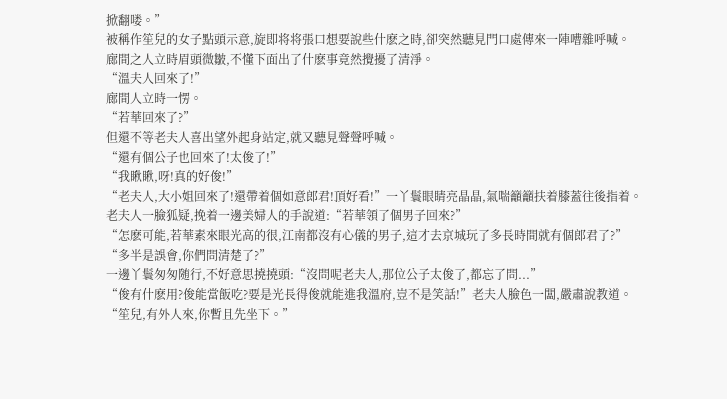掀翻喽。”
被稱作笙兒的女子點頭示意,旋即将将張口想要說些什麽之時,卻突然聽見門口處傳來一陣嘈雜呼喊。
廊間之人立時眉頭微皺,不懂下面出了什麽事竟然攪擾了清淨。
“溫夫人回來了!”
廊間人立時一愣。
“若華回來了?”
但還不等老夫人喜出望外起身站定,就又聽見聲聲呼喊。
“還有個公子也回來了!太俊了!”
“我瞅瞅,呀!真的好俊!”
“老夫人,大小姐回來了!還帶着個如意郎君!頂好看!”一丫鬟眼睛亮晶晶,氣喘籲籲扶着膝蓋往後指着。
老夫人一臉狐疑,挽着一邊美婦人的手說道:“若華領了個男子回來?”
“怎麽可能,若華素來眼光高的很,江南都沒有心儀的男子,這才去京城玩了多長時間就有個郎君了?”
“多半是誤會,你們問清楚了?”
一邊丫鬟匆匆随行,不好意思撓撓頭:“沒問呢老夫人,那位公子太俊了,都忘了問...”
“俊有什麽用?俊能當飯吃?要是光長得俊就能進我溫府,豈不是笑話!”老夫人臉色一闆,嚴肅說教道。
“笙兒,有外人來,你暫且先坐下。”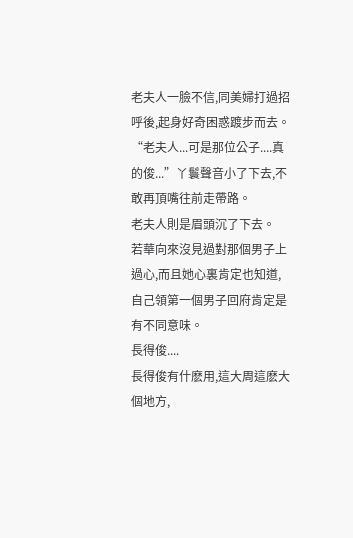老夫人一臉不信,同美婦打過招呼後,起身好奇困惑踱步而去。
“老夫人...可是那位公子....真的俊...”丫鬟聲音小了下去,不敢再頂嘴往前走帶路。
老夫人則是眉頭沉了下去。
若華向來沒見過對那個男子上過心,而且她心裏肯定也知道,自己領第一個男子回府肯定是有不同意味。
長得俊....
長得俊有什麽用,這大周這麽大個地方,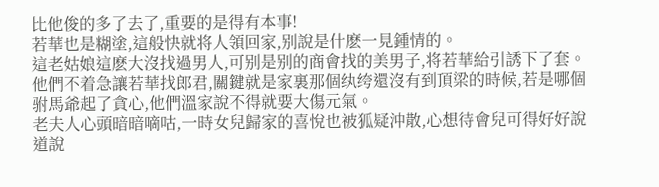比他俊的多了去了,重要的是得有本事!
若華也是糊塗,這般快就将人領回家,别說是什麽一見鍾情的。
這老姑娘這麽大沒找過男人,可别是别的商會找的美男子,将若華給引誘下了套。
他們不着急讓若華找郎君,關鍵就是家裏那個纨绔還沒有到頂梁的時候,若是哪個驸馬爺起了貪心,他們溫家說不得就要大傷元氣。
老夫人心頭暗暗嘀咕,一時女兒歸家的喜悅也被狐疑沖散,心想待會兒可得好好說道說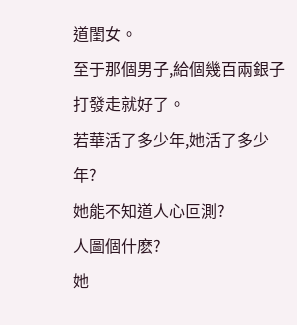道閨女。
至于那個男子,給個幾百兩銀子打發走就好了。
若華活了多少年,她活了多少年?
她能不知道人心叵測?
人圖個什麽?
她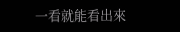一看就能看出來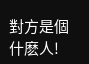對方是個什麽人!